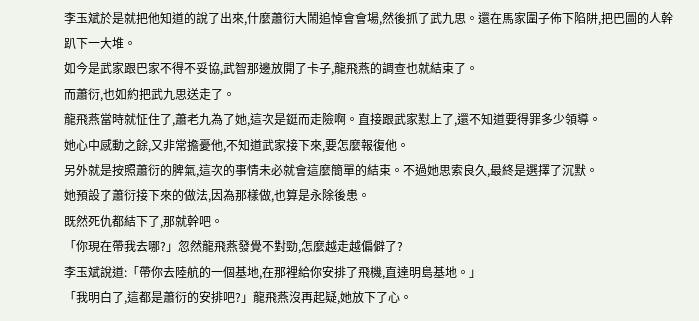李玉斌於是就把他知道的說了出來,什麼蕭衍大鬧追悼會會場,然後抓了武九思。還在馬家圍子佈下陷阱,把巴圖的人幹趴下一大堆。
如今是武家跟巴家不得不妥協,武智那邊放開了卡子,龍飛燕的調查也就結束了。
而蕭衍,也如約把武九思送走了。
龍飛燕當時就怔住了,蕭老九為了她,這次是鋌而走險啊。直接跟武家懟上了,還不知道要得罪多少領導。
她心中感動之餘,又非常擔憂他,不知道武家接下來,要怎麼報復他。
另外就是按照蕭衍的脾氣,這次的事情未必就會這麼簡單的結束。不過她思索良久,最終是選擇了沉默。
她預設了蕭衍接下來的做法,因為那樣做,也算是永除後患。
既然死仇都結下了,那就幹吧。
「你現在帶我去哪?」忽然龍飛燕發覺不對勁,怎麼越走越偏僻了?
李玉斌說道:「帶你去陸航的一個基地,在那裡給你安排了飛機,直達明島基地。」
「我明白了,這都是蕭衍的安排吧?」龍飛燕沒再起疑,她放下了心。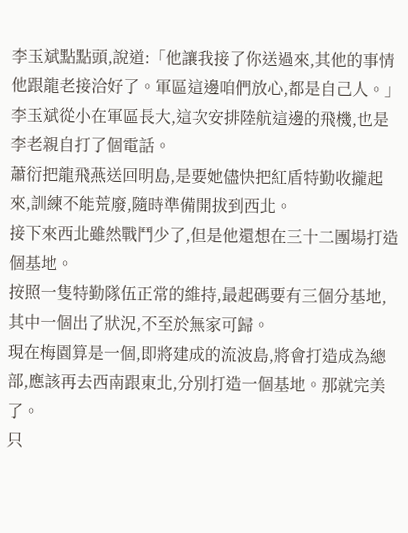李玉斌點點頭,說道:「他讓我接了你送過來,其他的事情他跟龍老接洽好了。軍區這邊咱們放心,都是自己人。」
李玉斌從小在軍區長大,這次安排陸航這邊的飛機,也是李老親自打了個電話。
蕭衍把龍飛燕送回明島,是要她儘快把紅盾特勤收攏起來,訓練不能荒廢,隨時準備開拔到西北。
接下來西北雖然戰鬥少了,但是他還想在三十二團場打造個基地。
按照一隻特勤隊伍正常的維持,最起碼要有三個分基地,其中一個出了狀況,不至於無家可歸。
現在梅園算是一個,即將建成的流波島,將會打造成為總部,應該再去西南跟東北,分別打造一個基地。那就完美了。
只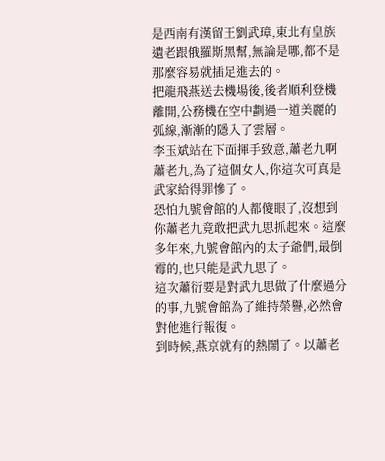是西南有漢留王劉武璋,東北有皇族遺老跟俄羅斯黑幫,無論是哪,都不是那麼容易就插足進去的。
把龍飛燕送去機場後,後者順利登機離開,公務機在空中劃過一道美麗的弧線,漸漸的隱入了雲層。
李玉斌站在下面揮手致意,蕭老九啊蕭老九,為了這個女人,你這次可真是武家給得罪慘了。
恐怕九號會館的人都傻眼了,沒想到你蕭老九竟敢把武九思抓起來。這麼多年來,九號會館內的太子爺們,最倒霉的,也只能是武九思了。
這次蕭衍要是對武九思做了什麼過分的事,九號會館為了維持榮譽,必然會對他進行報復。
到時候,燕京就有的熱鬧了。以蕭老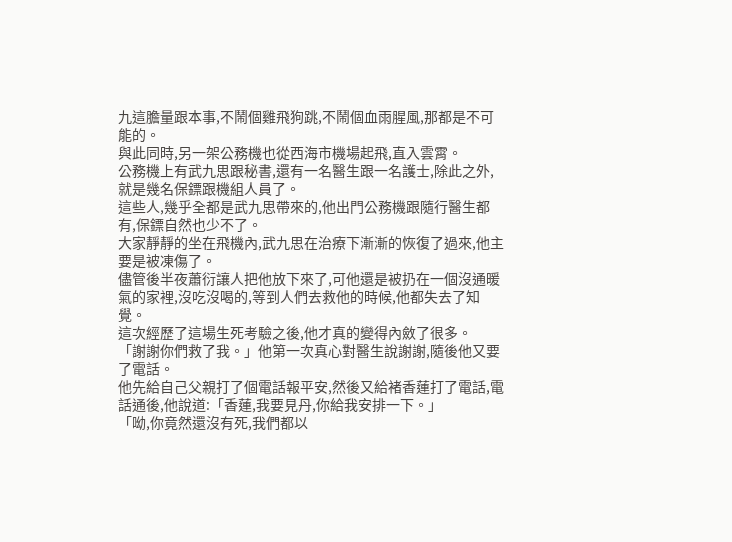九這膽量跟本事,不鬧個雞飛狗跳,不鬧個血雨腥風,那都是不可能的。
與此同時,另一架公務機也從西海市機場起飛,直入雲霄。
公務機上有武九思跟秘書,還有一名醫生跟一名護士,除此之外,就是幾名保鏢跟機組人員了。
這些人,幾乎全都是武九思帶來的,他出門公務機跟隨行醫生都有,保鏢自然也少不了。
大家靜靜的坐在飛機內,武九思在治療下漸漸的恢復了過來,他主要是被凍傷了。
儘管後半夜蕭衍讓人把他放下來了,可他還是被扔在一個沒通暖氣的家裡,沒吃沒喝的,等到人們去救他的時候,他都失去了知覺。
這次經歷了這場生死考驗之後,他才真的變得內斂了很多。
「謝謝你們救了我。」他第一次真心對醫生說謝謝,隨後他又要了電話。
他先給自己父親打了個電話報平安,然後又給褚香蓮打了電話,電話通後,他說道:「香蓮,我要見丹,你給我安排一下。」
「呦,你竟然還沒有死,我們都以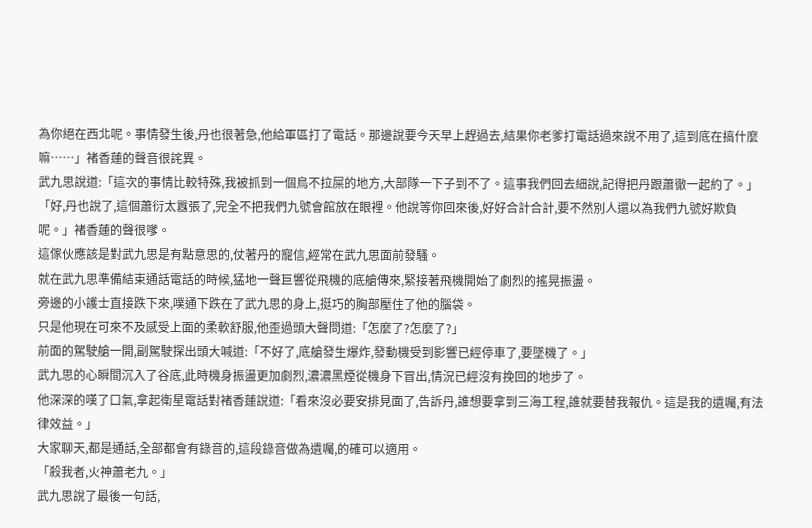為你絕在西北呢。事情發生後,丹也很著急,他給軍區打了電話。那邊說要今天早上趕過去,結果你老爹打電話過來說不用了,這到底在搞什麼嘛……」褚香蓮的聲音很詫異。
武九思說道:「這次的事情比較特殊,我被抓到一個鳥不拉屎的地方,大部隊一下子到不了。這事我們回去細說,記得把丹跟蕭徹一起約了。」
「好,丹也說了,這個蕭衍太囂張了,完全不把我們九號會館放在眼裡。他說等你回來後,好好合計合計,要不然別人還以為我們九號好欺負呢。」褚香蓮的聲很嗲。
這傢伙應該是對武九思是有點意思的,仗著丹的寵信,經常在武九思面前發騷。
就在武九思準備結束通話電話的時候,猛地一聲巨響從飛機的底艙傳來,緊接著飛機開始了劇烈的搖晃振盪。
旁邊的小護士直接跌下來,噗通下跌在了武九思的身上,挺巧的胸部壓住了他的腦袋。
只是他現在可來不及感受上面的柔軟舒服,他歪過頭大聲問道:「怎麼了?怎麼了?」
前面的駕駛艙一開,副駕駛探出頭大喊道:「不好了,底艙發生爆炸,發動機受到影響已經停車了,要墜機了。」
武九思的心瞬間沉入了谷底,此時機身振盪更加劇烈,濃濃黑煙從機身下冒出,情況已經沒有挽回的地步了。
他深深的嘆了口氣,拿起衛星電話對褚香蓮說道:「看來沒必要安排見面了,告訴丹,誰想要拿到三海工程,誰就要替我報仇。這是我的遺囑,有法律效益。」
大家聊天,都是通話,全部都會有錄音的,這段錄音做為遺囑,的確可以適用。
「殺我者,火神蕭老九。」
武九思說了最後一句話,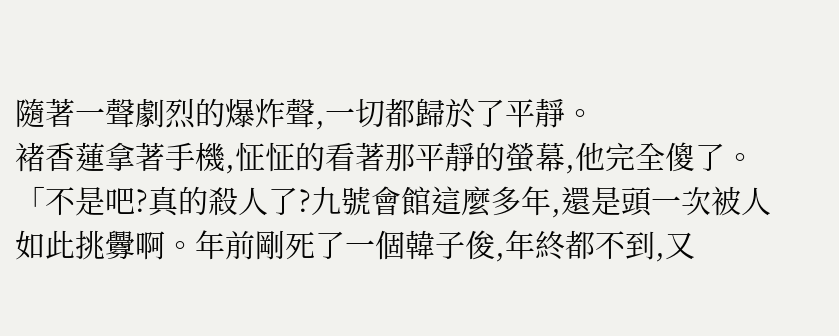隨著一聲劇烈的爆炸聲,一切都歸於了平靜。
褚香蓮拿著手機,怔怔的看著那平靜的螢幕,他完全傻了。
「不是吧?真的殺人了?九號會館這麼多年,還是頭一次被人如此挑釁啊。年前剛死了一個韓子俊,年終都不到,又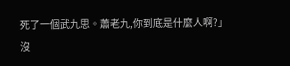死了一個武九思。蕭老九,你到底是什麼人啊?」
沒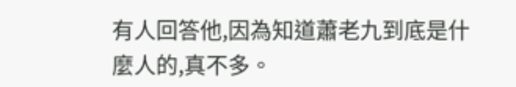有人回答他,因為知道蕭老九到底是什麼人的,真不多。